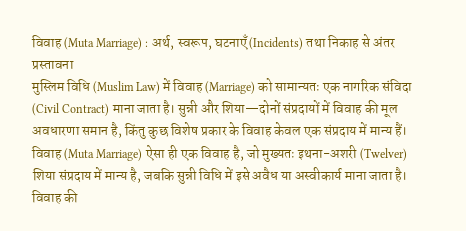विवाह (Muta Marriage) : अर्थ, स्वरूप, घटनाएँ (Incidents) तथा निकाह से अंतर
प्रस्तावना
मुस्लिम विधि (Muslim Law) में विवाह (Marriage) को सामान्यतः एक नागरिक संविदा (Civil Contract) माना जाता है। सुन्नी और शिया—दोनों संप्रदायों में विवाह की मूल अवधारणा समान है, किंतु कुछ विशेष प्रकार के विवाह केवल एक संप्रदाय में मान्य हैं। विवाह (Muta Marriage) ऐसा ही एक विवाह है, जो मुख्यतः इथना-अशरी (Twelver) शिया संप्रदाय में मान्य है, जबकि सुन्नी विधि में इसे अवैध या अस्वीकार्य माना जाता है।
विवाह की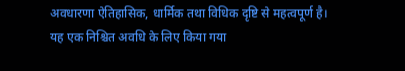अवधारणा ऐतिहासिक, धार्मिक तथा विधिक दृष्टि से महत्वपूर्ण है। यह एक निश्चित अवधि के लिए किया गया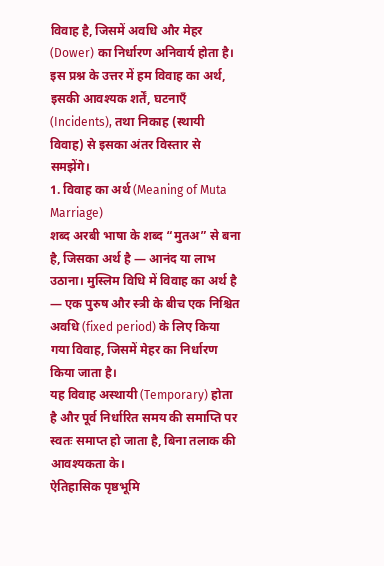विवाह है, जिसमें अवधि और मेहर (Dower) का निर्धारण अनिवार्य होता है। इस प्रश्न के उत्तर में हम विवाह का अर्थ, इसकी आवश्यक शर्तें, घटनाएँ (Incidents), तथा निकाह (स्थायी विवाह) से इसका अंतर विस्तार से समझेंगे।
1. विवाह का अर्थ (Meaning of Muta Marriage)
शब्द अरबी भाषा के शब्द “मुतअ” से बना है, जिसका अर्थ है — आनंद या लाभ उठाना। मुस्लिम विधि में विवाह का अर्थ है — एक पुरुष और स्त्री के बीच एक निश्चित अवधि (fixed period) के लिए किया गया विवाह, जिसमें मेहर का निर्धारण किया जाता है।
यह विवाह अस्थायी (Temporary) होता है और पूर्व निर्धारित समय की समाप्ति पर स्वतः समाप्त हो जाता है, बिना तलाक की आवश्यकता के।
ऐतिहासिक पृष्ठभूमि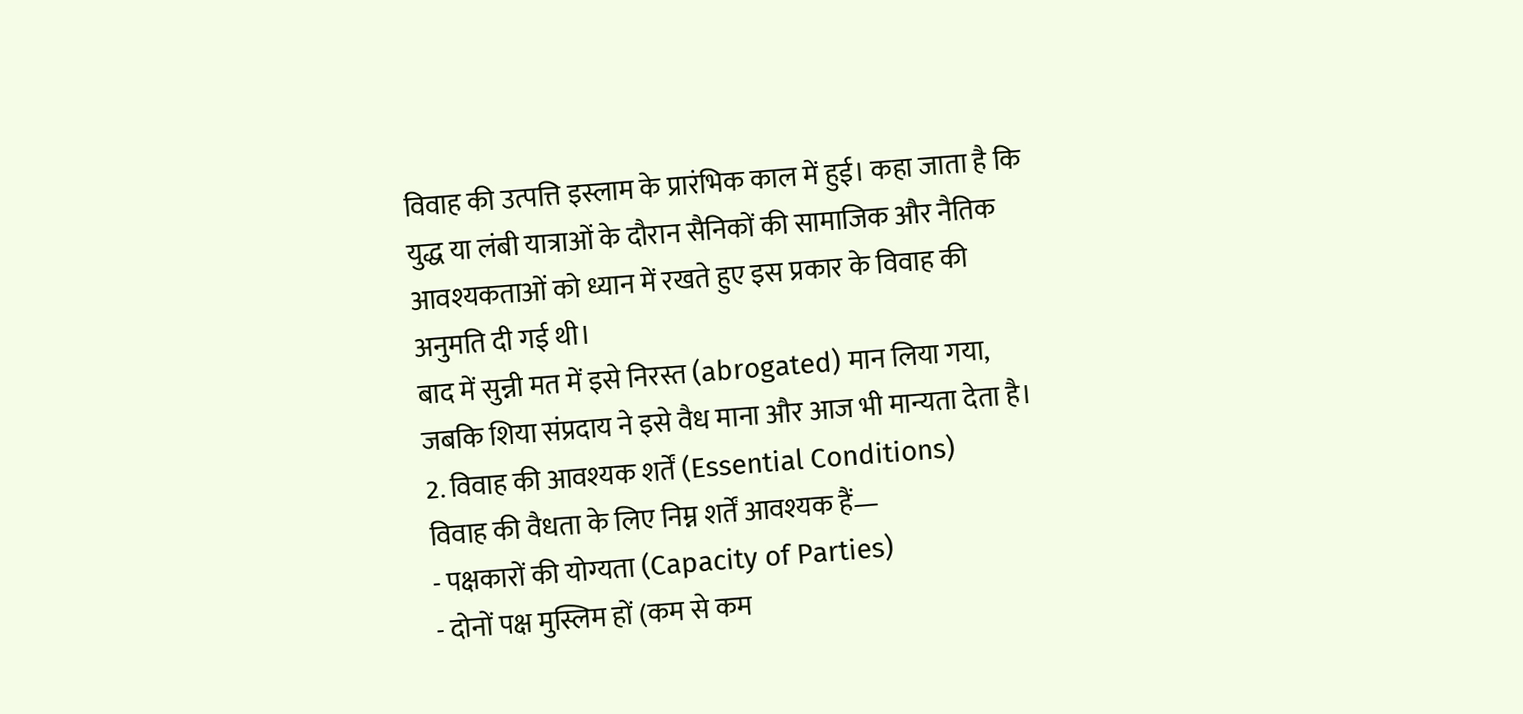विवाह की उत्पत्ति इस्लाम के प्रारंभिक काल में हुई। कहा जाता है कि युद्ध या लंबी यात्राओं के दौरान सैनिकों की सामाजिक और नैतिक आवश्यकताओं को ध्यान में रखते हुए इस प्रकार के विवाह की अनुमति दी गई थी।
बाद में सुन्नी मत में इसे निरस्त (abrogated) मान लिया गया, जबकि शिया संप्रदाय ने इसे वैध माना और आज भी मान्यता देता है।
2. विवाह की आवश्यक शर्तें (Essential Conditions)
विवाह की वैधता के लिए निम्न शर्तें आवश्यक हैं—
- पक्षकारों की योग्यता (Capacity of Parties)
- दोनों पक्ष मुस्लिम हों (कम से कम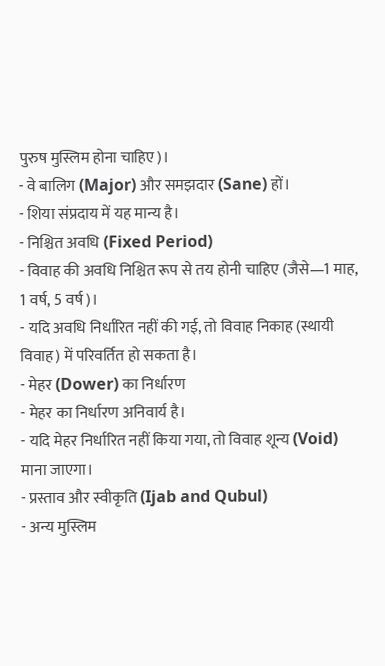पुरुष मुस्लिम होना चाहिए)।
- वे बालिग (Major) और समझदार (Sane) हों।
- शिया संप्रदाय में यह मान्य है।
- निश्चित अवधि (Fixed Period)
- विवाह की अवधि निश्चित रूप से तय होनी चाहिए (जैसे—1 माह, 1 वर्ष, 5 वर्ष)।
- यदि अवधि निर्धारित नहीं की गई, तो विवाह निकाह (स्थायी विवाह) में परिवर्तित हो सकता है।
- मेहर (Dower) का निर्धारण
- मेहर का निर्धारण अनिवार्य है।
- यदि मेहर निर्धारित नहीं किया गया, तो विवाह शून्य (Void) माना जाएगा।
- प्रस्ताव और स्वीकृति (Ijab and Qubul)
- अन्य मुस्लिम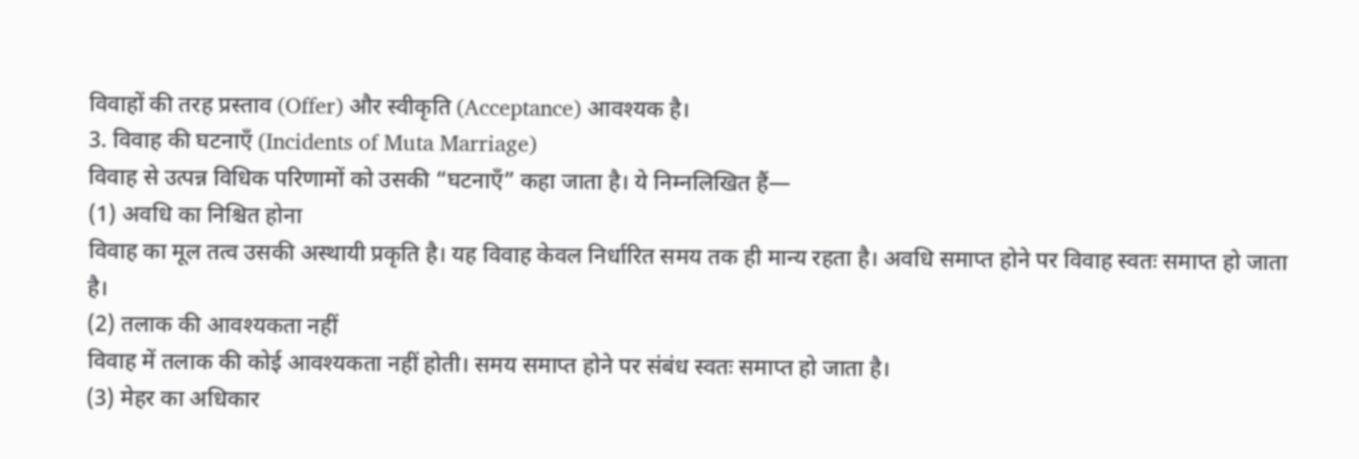विवाहों की तरह प्रस्ताव (Offer) और स्वीकृति (Acceptance) आवश्यक है।
3. विवाह की घटनाएँ (Incidents of Muta Marriage)
विवाह से उत्पन्न विधिक परिणामों को उसकी “घटनाएँ” कहा जाता है। ये निम्नलिखित हैं—
(1) अवधि का निश्चित होना
विवाह का मूल तत्व उसकी अस्थायी प्रकृति है। यह विवाह केवल निर्धारित समय तक ही मान्य रहता है। अवधि समाप्त होने पर विवाह स्वतः समाप्त हो जाता है।
(2) तलाक की आवश्यकता नहीं
विवाह में तलाक की कोई आवश्यकता नहीं होती। समय समाप्त होने पर संबंध स्वतः समाप्त हो जाता है।
(3) मेहर का अधिकार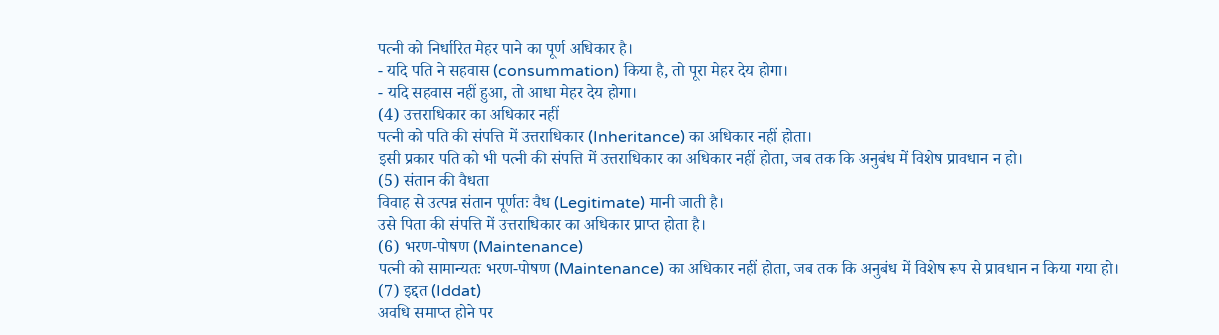पत्नी को निर्धारित मेहर पाने का पूर्ण अधिकार है।
- यदि पति ने सहवास (consummation) किया है, तो पूरा मेहर देय होगा।
- यदि सहवास नहीं हुआ, तो आधा मेहर देय होगा।
(4) उत्तराधिकार का अधिकार नहीं
पत्नी को पति की संपत्ति में उत्तराधिकार (Inheritance) का अधिकार नहीं होता।
इसी प्रकार पति को भी पत्नी की संपत्ति में उत्तराधिकार का अधिकार नहीं होता, जब तक कि अनुबंध में विशेष प्रावधान न हो।
(5) संतान की वैधता
विवाह से उत्पन्न संतान पूर्णतः वैध (Legitimate) मानी जाती है।
उसे पिता की संपत्ति में उत्तराधिकार का अधिकार प्राप्त होता है।
(6) भरण-पोषण (Maintenance)
पत्नी को सामान्यतः भरण-पोषण (Maintenance) का अधिकार नहीं होता, जब तक कि अनुबंध में विशेष रूप से प्रावधान न किया गया हो।
(7) इद्दत (Iddat)
अवधि समाप्त होने पर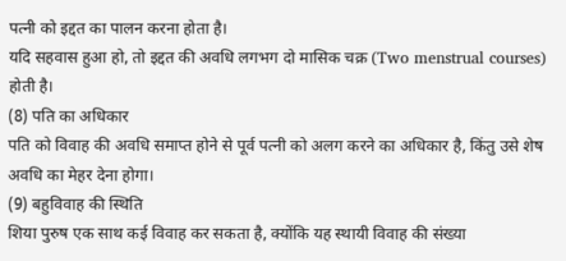पत्नी को इद्दत का पालन करना होता है।
यदि सहवास हुआ हो, तो इद्दत की अवधि लगभग दो मासिक चक्र (Two menstrual courses) होती है।
(8) पति का अधिकार
पति को विवाह की अवधि समाप्त होने से पूर्व पत्नी को अलग करने का अधिकार है, किंतु उसे शेष अवधि का मेहर देना होगा।
(9) बहुविवाह की स्थिति
शिया पुरुष एक साथ कई विवाह कर सकता है, क्योंकि यह स्थायी विवाह की संख्या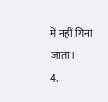में नहीं गिना जाता।
4.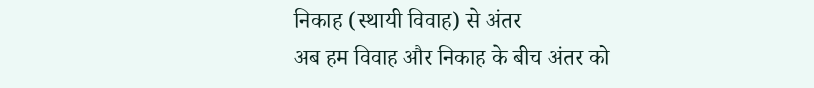निकाह (स्थायी विवाह) से अंतर
अब हम विवाह और निकाह के बीच अंतर को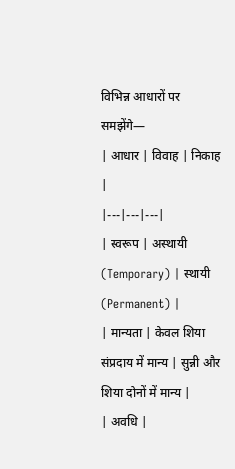विभिन्न आधारों पर समझेंगे—
| आधार | विवाह | निकाह |
|---|---|---|
| स्वरूप | अस्थायी (Temporary) | स्थायी (Permanent) |
| मान्यता | केवल शिया संप्रदाय में मान्य | सुन्नी और शिया दोनों में मान्य |
| अवधि |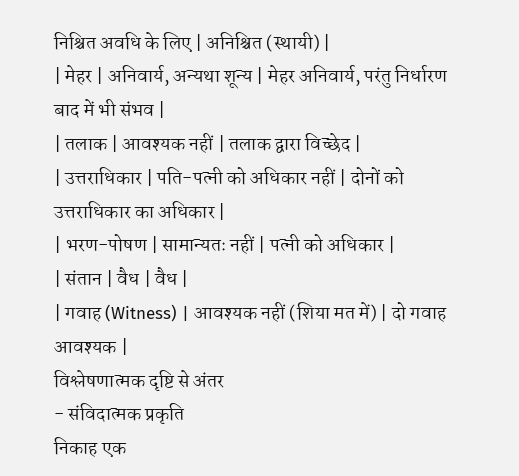निश्चित अवधि के लिए | अनिश्चित (स्थायी) |
| मेहर | अनिवार्य, अन्यथा शून्य | मेहर अनिवार्य, परंतु निर्धारण बाद में भी संभव |
| तलाक | आवश्यक नहीं | तलाक द्वारा विच्छेद |
| उत्तराधिकार | पति-पत्नी को अधिकार नहीं | दोनों को उत्तराधिकार का अधिकार |
| भरण-पोषण | सामान्यतः नहीं | पत्नी को अधिकार |
| संतान | वैध | वैध |
| गवाह (Witness) | आवश्यक नहीं (शिया मत में) | दो गवाह आवश्यक |
विश्लेषणात्मक दृष्टि से अंतर
- संविदात्मक प्रकृति
निकाह एक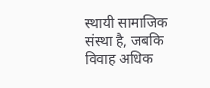स्थायी सामाजिक संस्था है, जबकि विवाह अधिक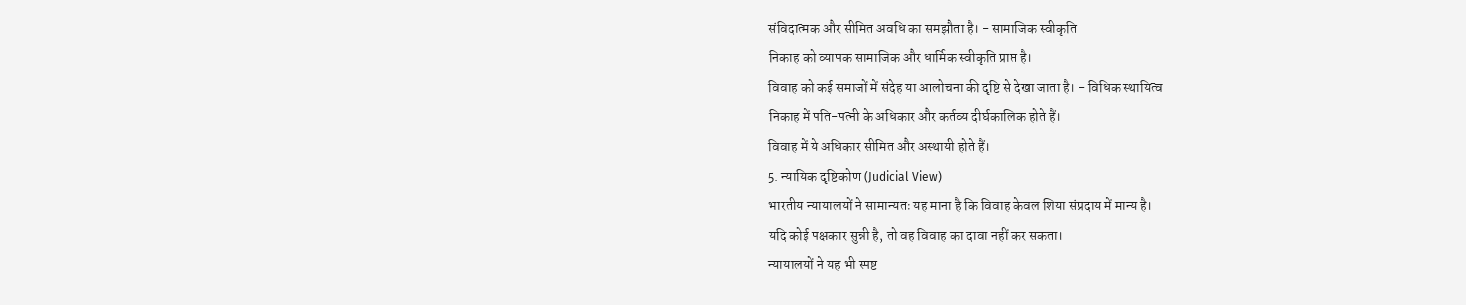संविदात्मक और सीमित अवधि का समझौता है। - सामाजिक स्वीकृति
निकाह को व्यापक सामाजिक और धार्मिक स्वीकृति प्राप्त है।
विवाह को कई समाजों में संदेह या आलोचना की दृष्टि से देखा जाता है। - विधिक स्थायित्व
निकाह में पति-पत्नी के अधिकार और कर्तव्य दीर्घकालिक होते हैं।
विवाह में ये अधिकार सीमित और अस्थायी होते हैं।
5. न्यायिक दृष्टिकोण (Judicial View)
भारतीय न्यायालयों ने सामान्यतः यह माना है कि विवाह केवल शिया संप्रदाय में मान्य है।
यदि कोई पक्षकार सुन्नी है, तो वह विवाह का दावा नहीं कर सकता।
न्यायालयों ने यह भी स्पष्ट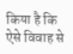किया है कि ऐसे विवाह से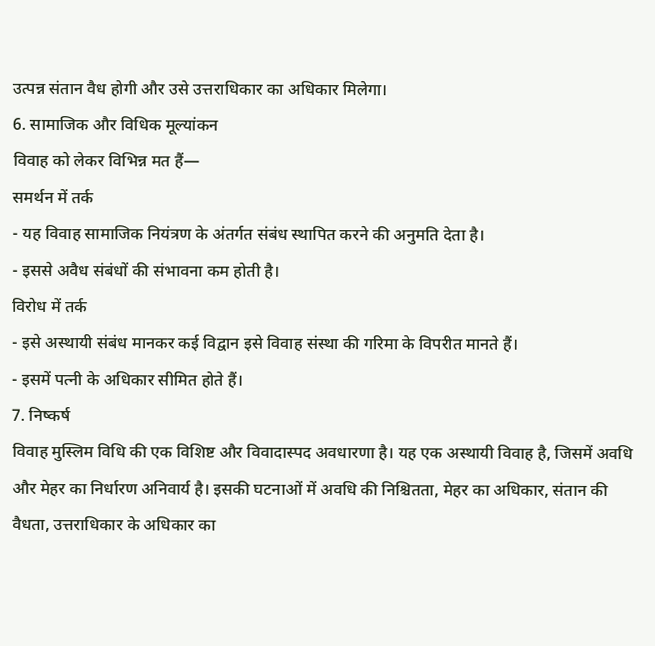उत्पन्न संतान वैध होगी और उसे उत्तराधिकार का अधिकार मिलेगा।
6. सामाजिक और विधिक मूल्यांकन
विवाह को लेकर विभिन्न मत हैं—
समर्थन में तर्क
- यह विवाह सामाजिक नियंत्रण के अंतर्गत संबंध स्थापित करने की अनुमति देता है।
- इससे अवैध संबंधों की संभावना कम होती है।
विरोध में तर्क
- इसे अस्थायी संबंध मानकर कई विद्वान इसे विवाह संस्था की गरिमा के विपरीत मानते हैं।
- इसमें पत्नी के अधिकार सीमित होते हैं।
7. निष्कर्ष
विवाह मुस्लिम विधि की एक विशिष्ट और विवादास्पद अवधारणा है। यह एक अस्थायी विवाह है, जिसमें अवधि और मेहर का निर्धारण अनिवार्य है। इसकी घटनाओं में अवधि की निश्चितता, मेहर का अधिकार, संतान की वैधता, उत्तराधिकार के अधिकार का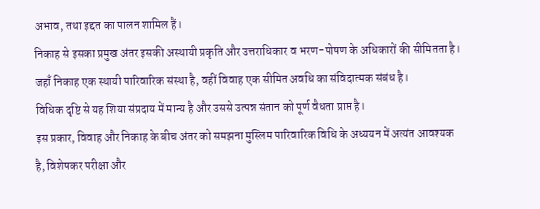अभाव, तथा इद्दत का पालन शामिल हैं।
निकाह से इसका प्रमुख अंतर इसकी अस्थायी प्रकृति और उत्तराधिकार व भरण-पोषण के अधिकारों की सीमितता है। जहाँ निकाह एक स्थायी पारिवारिक संस्था है, वहीं विवाह एक सीमित अवधि का संविदात्मक संबंध है।
विधिक दृष्टि से यह शिया संप्रदाय में मान्य है और उससे उत्पन्न संतान को पूर्ण वैधता प्राप्त है।
इस प्रकार, विवाह और निकाह के बीच अंतर को समझना मुस्लिम पारिवारिक विधि के अध्ययन में अत्यंत आवश्यक है, विशेषकर परीक्षा और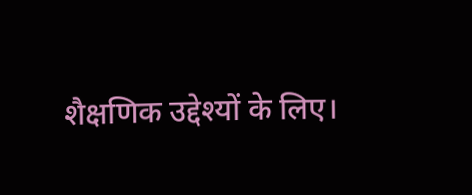शैक्षणिक उद्देश्यों के लिए।